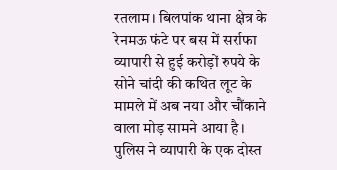रतलाम। बिलपांक थाना क्षेत्र के रेनमऊ फंटे पर बस में सर्राफा व्यापारी से हुई करोड़ों रुपये के सोने चांदी की कथित लूट के मामले में अब नया और चौंकाने वाला मोड़ सामने आया है।
पुलिस ने व्यापारी के एक दोस्त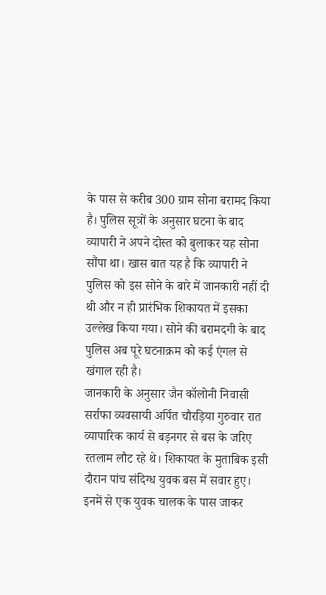के पास से करीब 300 ग्राम सोना बरामद किया है। पुलिस सूत्रों के अनुसार घटना के बाद व्यापारी ने अपने दोस्त को बुलाकर यह सोना सौंपा था। खास बात यह है कि व्यापारी ने पुलिस को इस सोने के बारे में जानकारी नहीं दी थी और न ही प्रारंभिक शिकायत में इसका उल्लेख किया गया। सोने की बरामदगी के बाद पुलिस अब पूरे घटनाक्रम को कई एंगल से खंगाल रही है।
जानकारी के अनुसार जैन कॉलोनी निवासी सर्राफा व्यवसायी अर्पित चौरड़िया गुरुवार रात व्यापारिक कार्य से बड़नगर से बस के जरिए रतलाम लौट रहे थे। शिकायत के मुताबिक इसी दौरान पांच संदिग्ध युवक बस में सवार हुए। इनमें से एक युवक चालक के पास जाकर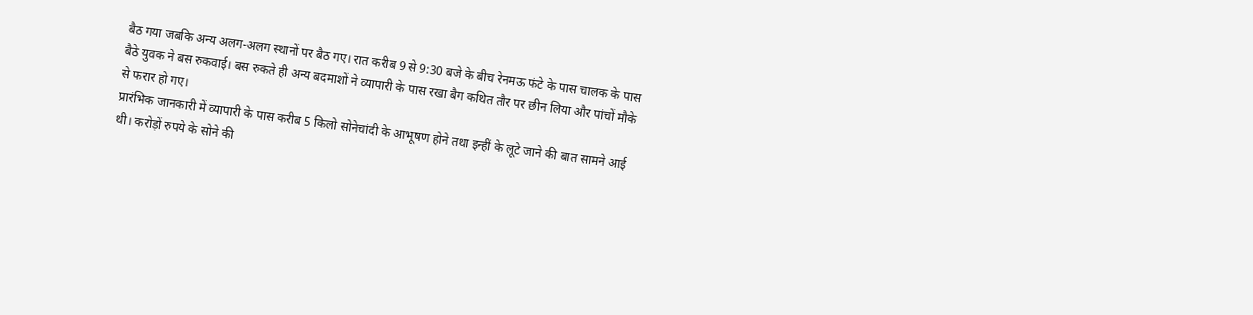बैठ गया जबकि अन्य अलग-अलग स्थानों पर बैठ गए। रात करीब 9 से 9:30 बजे के बीच रेनमऊ फंटे के पास चालक के पास बैठे युवक ने बस रुकवाई। बस रुकते ही अन्य बदमाशों ने व्यापारी के पास रखा बैग कथित तौर पर छीन लिया और पांचों मौके से फरार हो गए।
प्रारंभिक जानकारी में व्यापारी के पास करीब 5 किलो सोनेचांदी के आभूषण होने तथा इन्हीं के लूटे जाने की बात सामने आई थी। करोड़ों रुपये के सोने की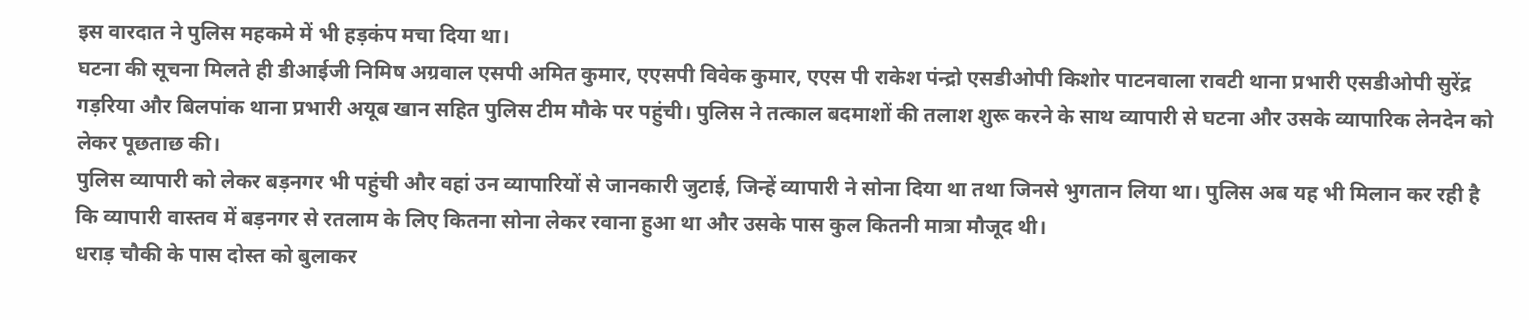इस वारदात ने पुलिस महकमे में भी हड़कंप मचा दिया था।
घटना की सूचना मिलते ही डीआईजी निमिष अग्रवाल एसपी अमित कुमार, एएसपी विवेक कुमार, एएस पी राकेश पंन्द्रो एसडीओपी किशोर पाटनवाला रावटी थाना प्रभारी एसडीओपी सुरेंद्र गड़रिया और बिलपांक थाना प्रभारी अयूब खान सहित पुलिस टीम मौके पर पहुंची। पुलिस ने तत्काल बदमाशों की तलाश शुरू करने के साथ व्यापारी से घटना और उसके व्यापारिक लेनदेन को लेकर पूछताछ की।
पुलिस व्यापारी को लेकर बड़नगर भी पहुंची और वहां उन व्यापारियों से जानकारी जुटाई, जिन्हें व्यापारी ने सोना दिया था तथा जिनसे भुगतान लिया था। पुलिस अब यह भी मिलान कर रही है कि व्यापारी वास्तव में बड़नगर से रतलाम के लिए कितना सोना लेकर रवाना हुआ था और उसके पास कुल कितनी मात्रा मौजूद थी।
धराड़ चौकी के पास दोस्त को बुलाकर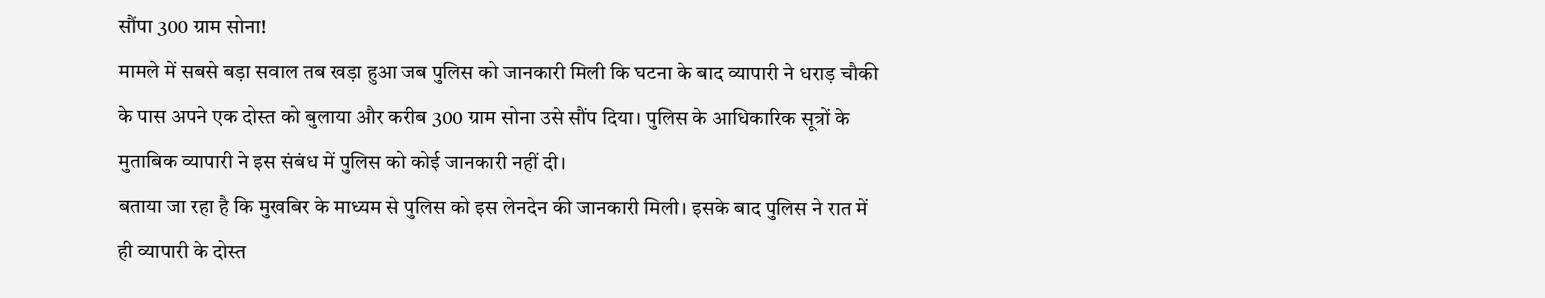सौंपा 300 ग्राम सोना!
मामले में सबसे बड़ा सवाल तब खड़ा हुआ जब पुलिस को जानकारी मिली कि घटना के बाद व्यापारी ने धराड़ चौकी के पास अपने एक दोस्त को बुलाया और करीब 300 ग्राम सोना उसे सौंप दिया। पुलिस के आधिकारिक सूत्रों के मुताबिक व्यापारी ने इस संबंध में पुलिस को कोई जानकारी नहीं दी।
बताया जा रहा है कि मुखबिर के माध्यम से पुलिस को इस लेनदेन की जानकारी मिली। इसके बाद पुलिस ने रात में ही व्यापारी के दोस्त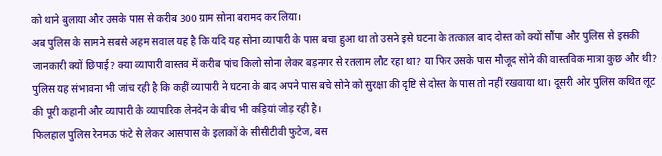को थाने बुलाया और उसके पास से करीब 300 ग्राम सोना बरामद कर लिया।
अब पुलिस के सामने सबसे अहम सवाल यह है कि यदि यह सोना व्यापारी के पास बचा हुआ था तो उसने इसे घटना के तत्काल बाद दोस्त को क्यों सौंपा और पुलिस से इसकी जानकारी क्यों छिपाई? क्या व्यापारी वास्तव में करीब पांच किलो सोना लेकर बड़नगर से रतलाम लौट रहा था? या फिर उसके पास मौजूद सोने की वास्तविक मात्रा कुछ और थी?
पुलिस यह संभावना भी जांच रही है कि कहीं व्यापारी ने घटना के बाद अपने पास बचे सोने को सुरक्षा की दृष्टि से दोस्त के पास तो नहीं रखवाया था। दूसरी ओर पुलिस कथित लूट की पूरी कहानी और व्यापारी के व्यापारिक लेनदेन के बीच भी कड़ियां जोड़ रही है।
फिलहाल पुलिस रेनमऊ फंटे से लेकर आसपास के इलाकों के सीसीटीवी फुटेज, बस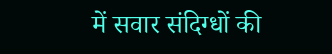में सवार संदिग्धों की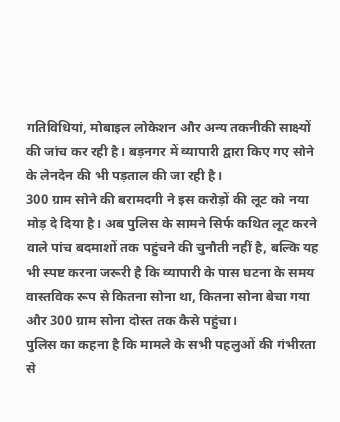गतिविधियां, मोबाइल लोकेशन और अन्य तकनीकी साक्ष्यों की जांच कर रही है। बड़नगर में व्यापारी द्वारा किए गए सोने के लेनदेन की भी पड़ताल की जा रही है।
300 ग्राम सोने की बरामदगी ने इस करोड़ों की लूट को नया मोड़ दे दिया है। अब पुलिस के सामने सिर्फ कथित लूट करने वाले पांच बदमाशों तक पहुंचने की चुनौती नहीं है, बल्कि यह भी स्पष्ट करना जरूरी है कि व्यापारी के पास घटना के समय वास्तविक रूप से कितना सोना था, कितना सोना बेचा गया और 300 ग्राम सोना दोस्त तक कैसे पहुंचा।
पुलिस का कहना है कि मामले के सभी पहलुओं की गंभीरता से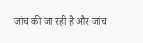जांच की जा रही है और जांच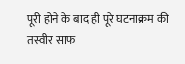पूरी होने के बाद ही पूरे घटनाक्रम की तस्वीर साफ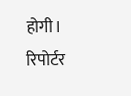होगी।
रिपोर्टर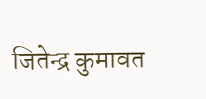जितेन्द्र कुमावत